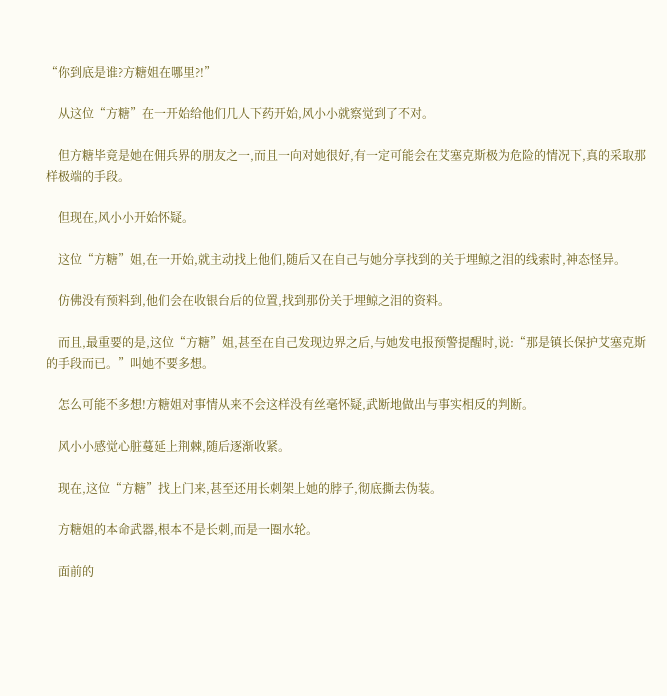“你到底是谁?方糖姐在哪里?!”

    从这位“方糖”在一开始给他们几人下药开始,风小小就察觉到了不对。

    但方糖毕竟是她在佣兵界的朋友之一,而且一向对她很好,有一定可能会在艾塞克斯极为危险的情况下,真的采取那样极端的手段。

    但现在,风小小开始怀疑。

    这位“方糖”姐,在一开始,就主动找上他们,随后又在自己与她分享找到的关于埋鲸之泪的线索时,神态怪异。

    仿佛没有预料到,他们会在收银台后的位置,找到那份关于埋鲸之泪的资料。

    而且,最重要的是,这位“方糖”姐,甚至在自己发现边界之后,与她发电报预警提醒时,说:“那是镇长保护艾塞克斯的手段而已。”叫她不要多想。

    怎么可能不多想!方糖姐对事情从来不会这样没有丝毫怀疑,武断地做出与事实相反的判断。

    风小小感觉心脏蔓延上荆棘,随后逐渐收紧。

    现在,这位“方糖”找上门来,甚至还用长刺架上她的脖子,彻底撕去伪装。

    方糖姐的本命武器,根本不是长刺,而是一圈水轮。

    面前的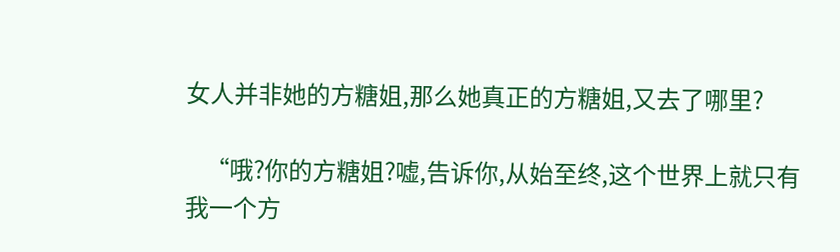女人并非她的方糖姐,那么她真正的方糖姐,又去了哪里?

    “哦?你的方糖姐?嘘,告诉你,从始至终,这个世界上就只有我一个方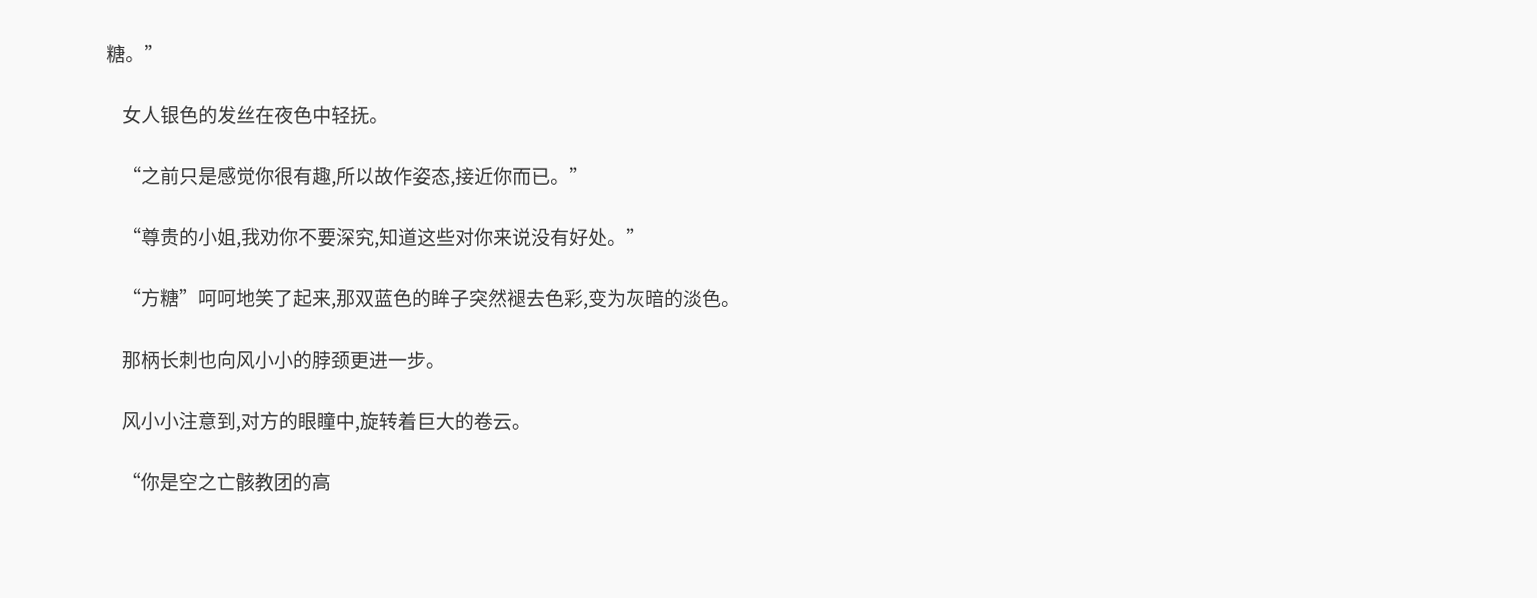糖。”

    女人银色的发丝在夜色中轻抚。

    “之前只是感觉你很有趣,所以故作姿态,接近你而已。”

    “尊贵的小姐,我劝你不要深究,知道这些对你来说没有好处。”

    “方糖”呵呵地笑了起来,那双蓝色的眸子突然褪去色彩,变为灰暗的淡色。

    那柄长刺也向风小小的脖颈更进一步。

    风小小注意到,对方的眼瞳中,旋转着巨大的卷云。

    “你是空之亡骸教团的高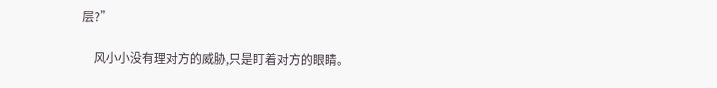层?”

    风小小没有理对方的威胁,只是盯着对方的眼睛。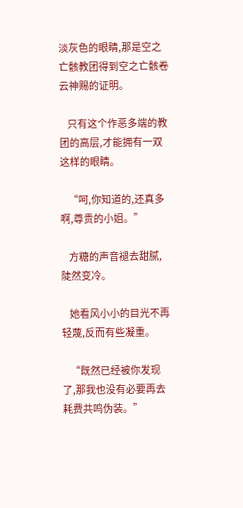淡灰色的眼睛,那是空之亡骸教团得到空之亡骸卷云神赐的证明。

    只有这个作恶多端的教团的高层,才能拥有一双这样的眼睛。

    “呵,你知道的,还真多啊,尊贵的小姐。”

    方糖的声音褪去甜腻,陡然变冷。

    她看风小小的目光不再轻蔑,反而有些凝重。

    “既然已经被你发现了,那我也没有必要再去耗费共鸣伪装。”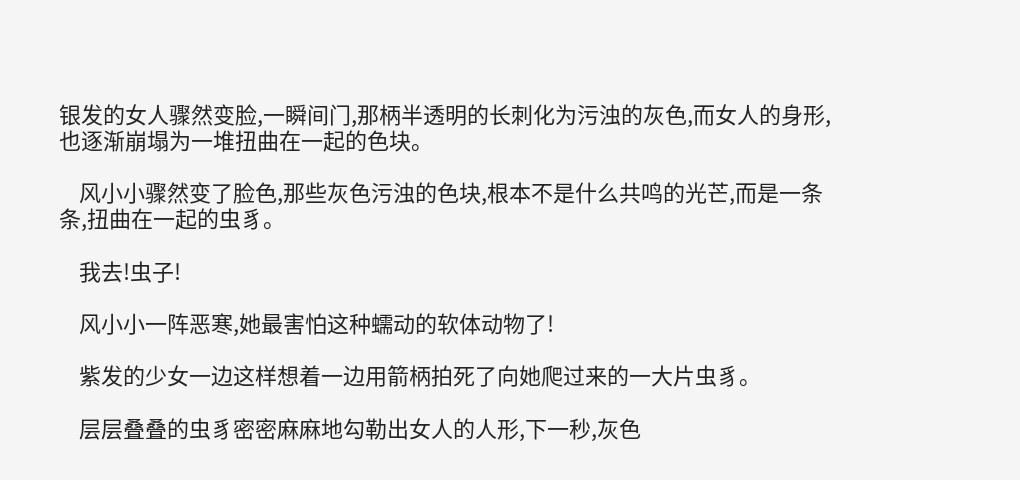银发的女人骤然变脸,一瞬间门,那柄半透明的长刺化为污浊的灰色,而女人的身形,也逐渐崩塌为一堆扭曲在一起的色块。

    风小小骤然变了脸色,那些灰色污浊的色块,根本不是什么共鸣的光芒,而是一条条,扭曲在一起的虫豸。

    我去!虫子!

    风小小一阵恶寒,她最害怕这种蠕动的软体动物了!

    紫发的少女一边这样想着一边用箭柄拍死了向她爬过来的一大片虫豸。

    层层叠叠的虫豸密密麻麻地勾勒出女人的人形,下一秒,灰色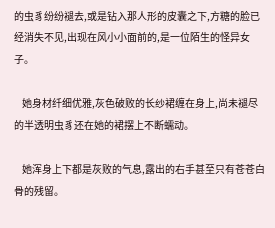的虫豸纷纷褪去,或是钻入那人形的皮囊之下,方糖的脸已经消失不见,出现在风小小面前的,是一位陌生的怪异女子。

    她身材纤细优雅,灰色破败的长纱裙缠在身上,尚未褪尽的半透明虫豸还在她的裙摆上不断蠕动。

    她浑身上下都是灰败的气息,露出的右手甚至只有苍苍白骨的残留。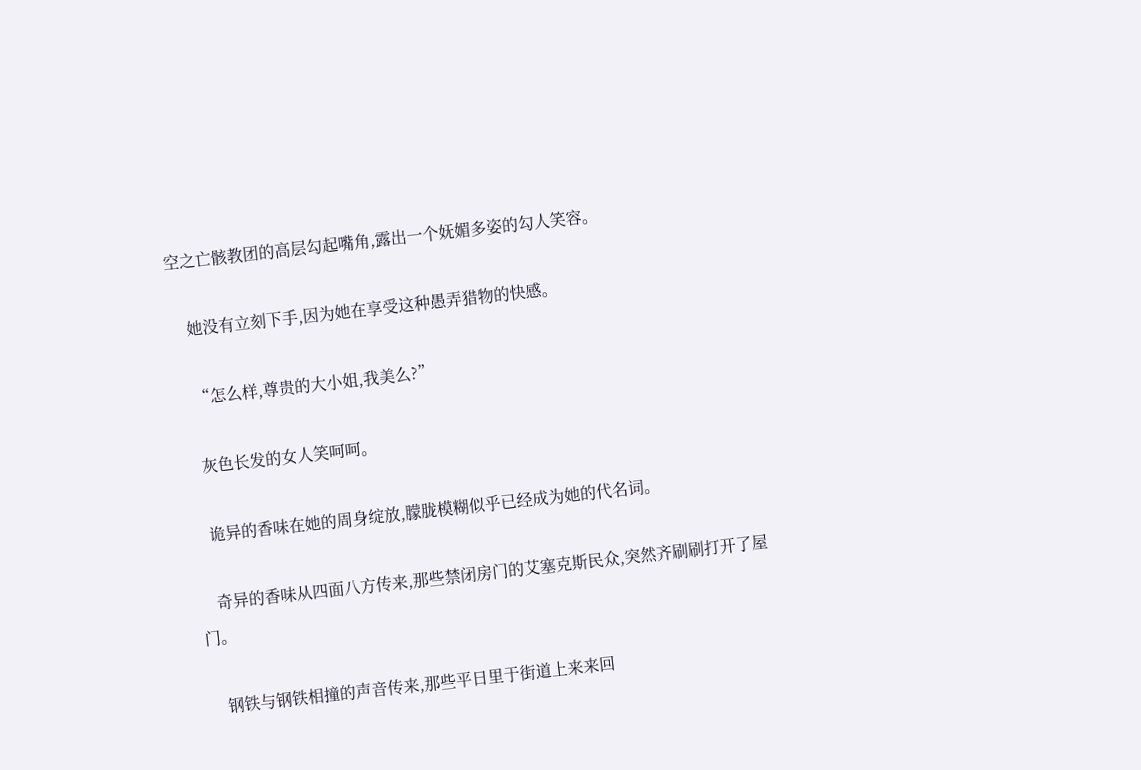空之亡骸教团的高层勾起嘴角,露出一个妩媚多姿的勾人笑容。

    她没有立刻下手,因为她在享受这种愚弄猎物的快感。

    “怎么样,尊贵的大小姐,我美么?”

    灰色长发的女人笑呵呵。

    诡异的香味在她的周身绽放,朦胧模糊似乎已经成为她的代名词。

    奇异的香味从四面八方传来,那些禁闭房门的艾塞克斯民众,突然齐刷刷打开了屋门。

    钢铁与钢铁相撞的声音传来,那些平日里于街道上来来回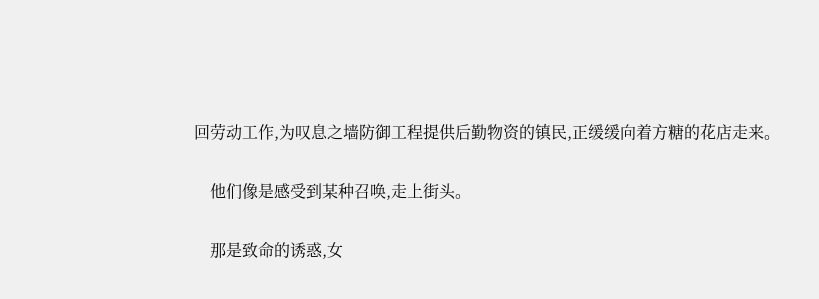回劳动工作,为叹息之墙防御工程提供后勤物资的镇民,正缓缓向着方糖的花店走来。

    他们像是感受到某种召唤,走上街头。

    那是致命的诱惑,女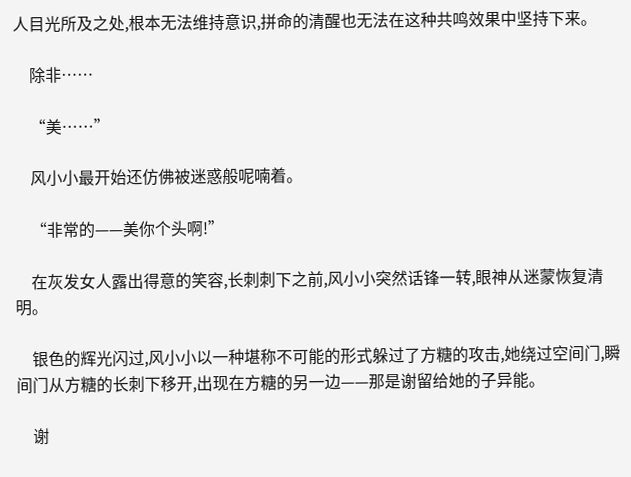人目光所及之处,根本无法维持意识,拼命的清醒也无法在这种共鸣效果中坚持下来。

    除非……

    “美……”

    风小小最开始还仿佛被迷惑般呢喃着。

    “非常的——美你个头啊!”

    在灰发女人露出得意的笑容,长刺刺下之前,风小小突然话锋一转,眼神从迷蒙恢复清明。

    银色的辉光闪过,风小小以一种堪称不可能的形式躲过了方糖的攻击,她绕过空间门,瞬间门从方糖的长刺下移开,出现在方糖的另一边——那是谢留给她的子异能。

    谢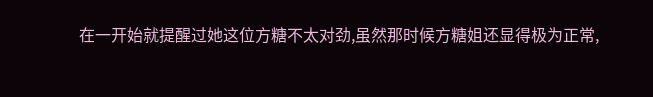在一开始就提醒过她这位方糖不太对劲,虽然那时候方糖姐还显得极为正常,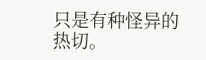只是有种怪异的热切。